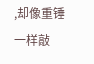,却像重锤一样敲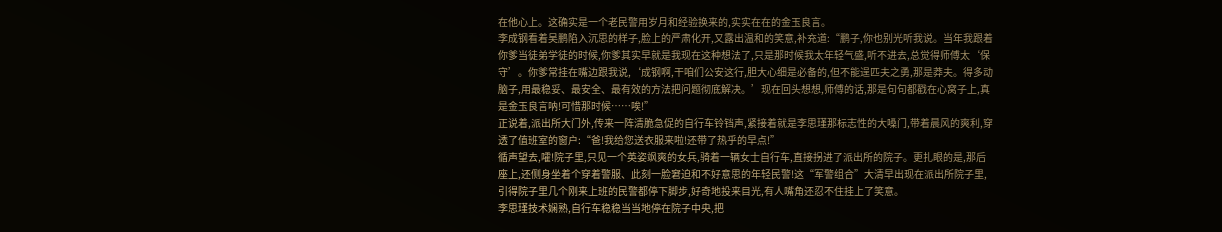在他心上。这确实是一个老民警用岁月和经验换来的,实实在在的金玉良言。
李成钢看着吴鹏陷入沉思的样子,脸上的严肃化开,又露出温和的笑意,补充道:“鹏子,你也别光听我说。当年我跟着你爹当徒弟学徒的时候,你爹其实早就是我现在这种想法了,只是那时候我太年轻气盛,听不进去,总觉得师傅太‘保守’。你爹常挂在嘴边跟我说,‘成钢啊,干咱们公安这行,胆大心细是必备的,但不能逞匹夫之勇,那是莽夫。得多动脑子,用最稳妥、最安全、最有效的方法把问题彻底解决。’现在回头想想,师傅的话,那是句句都戳在心窝子上,真是金玉良言呐!可惜那时候……唉!”
正说着,派出所大门外,传来一阵清脆急促的自行车铃铛声,紧接着就是李思瑾那标志性的大嗓门,带着晨风的爽利,穿透了值班室的窗户:“爸!我给您送衣服来啦!还带了热乎的早点!”
循声望去,嚯!院子里,只见一个英姿飒爽的女兵,骑着一辆女士自行车,直接拐进了派出所的院子。更扎眼的是,那后座上,还侧身坐着个穿着警服、此刻一脸窘迫和不好意思的年轻民警!这“军警组合”大清早出现在派出所院子里,引得院子里几个刚来上班的民警都停下脚步,好奇地投来目光,有人嘴角还忍不住挂上了笑意。
李思瑾技术娴熟,自行车稳稳当当地停在院子中央,把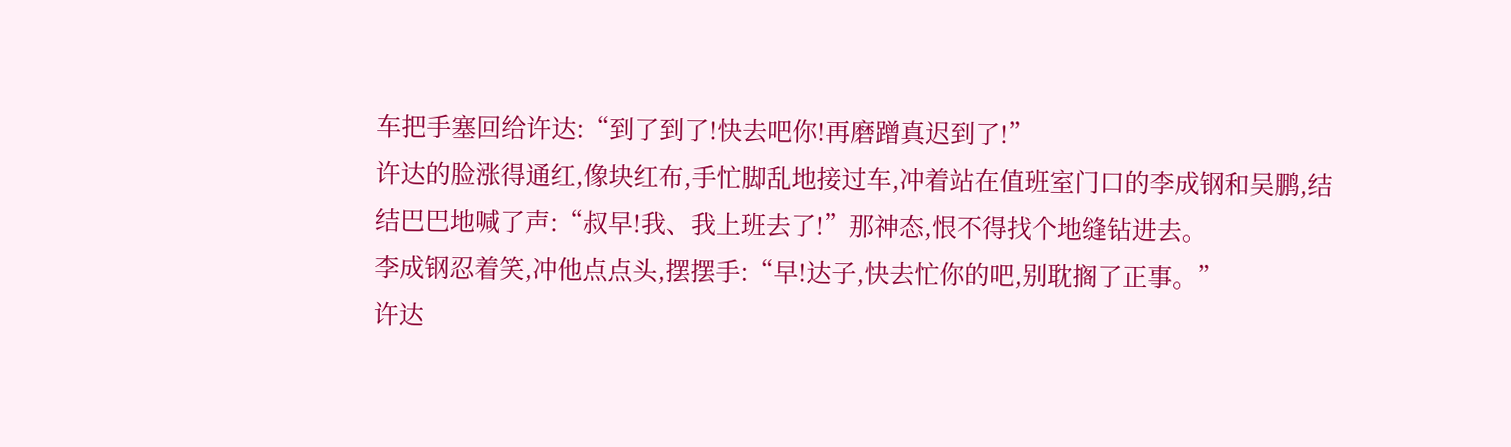车把手塞回给许达:“到了到了!快去吧你!再磨蹭真迟到了!”
许达的脸涨得通红,像块红布,手忙脚乱地接过车,冲着站在值班室门口的李成钢和吴鹏,结结巴巴地喊了声:“叔早!我、我上班去了!”那神态,恨不得找个地缝钻进去。
李成钢忍着笑,冲他点点头,摆摆手:“早!达子,快去忙你的吧,别耽搁了正事。”
许达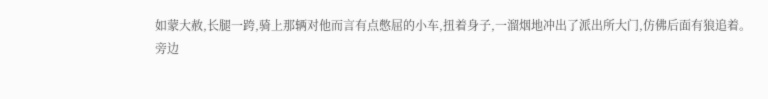如蒙大赦,长腿一跨,骑上那辆对他而言有点憋屈的小车,扭着身子,一溜烟地冲出了派出所大门,仿佛后面有狼追着。
旁边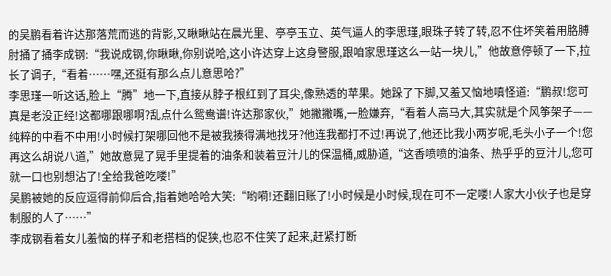的吴鹏看着许达那落荒而逃的背影,又瞅瞅站在晨光里、亭亭玉立、英气逼人的李思瑾,眼珠子转了转,忍不住坏笑着用胳膊肘捅了捅李成钢:“我说成钢,你瞅瞅,你别说哈,这小许达穿上这身警服,跟咱家思瑾这么一站一块儿,”他故意停顿了一下,拉长了调子,“看着……嘿,还挺有那么点儿意思哈?”
李思瑾一听这话,脸上“腾”地一下,直接从脖子根红到了耳尖,像熟透的苹果。她跺了下脚,又羞又恼地嗔怪道:“鹏叔!您可真是老没正经!这都哪跟哪啊?乱点什么鸳鸯谱!许达那家伙,”她撇撇嘴,一脸嫌弃,“看着人高马大,其实就是个风筝架子——纯粹的中看不中用!小时候打架哪回他不是被我揍得满地找牙?他连我都打不过!再说了,他还比我小两岁呢,毛头小子一个!您再这么胡说八道,”她故意晃了晃手里提着的油条和装着豆汁儿的保温桶,威胁道,“这香喷喷的油条、热乎乎的豆汁儿,您可就一口也别想沾了!全给我爸吃喽!”
吴鹏被她的反应逗得前仰后合,指着她哈哈大笑:“哟嗬!还翻旧账了!小时候是小时候,现在可不一定喽!人家大小伙子也是穿制服的人了……”
李成钢看着女儿羞恼的样子和老搭档的促狭,也忍不住笑了起来,赶紧打断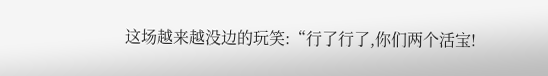这场越来越没边的玩笑:“行了行了,你们两个活宝!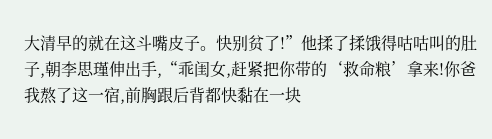大清早的就在这斗嘴皮子。快别贫了!”他揉了揉饿得咕咕叫的肚子,朝李思瑾伸出手,“乖闺女,赶紧把你带的‘救命粮’拿来!你爸我熬了这一宿,前胸跟后背都快黏在一块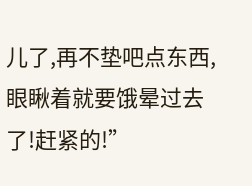儿了,再不垫吧点东西,眼瞅着就要饿晕过去了!赶紧的!”